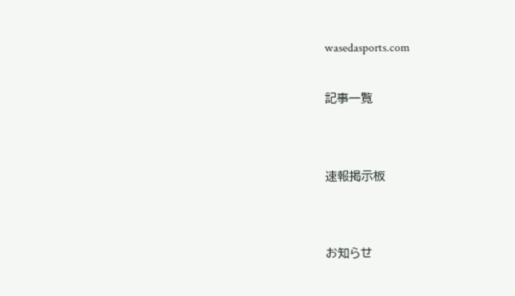wasedasports.com

記事一覧


速報掲示板


お知らせ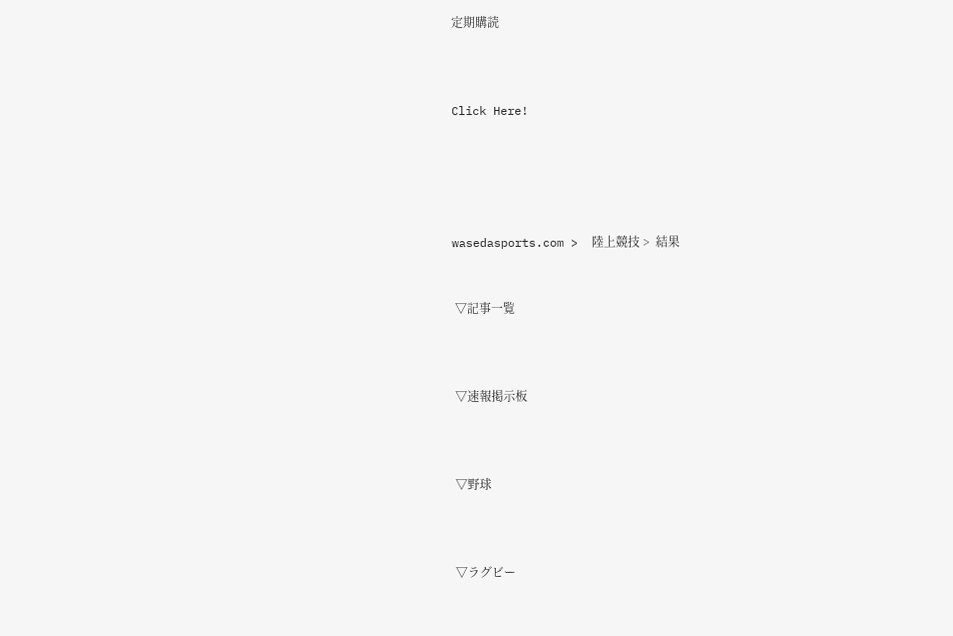定期購読



Click Here!





wasedasports.com >  陸上競技 >  結果


 ▽記事一覧



 ▽速報掲示板



 ▽野球



 ▽ラグビー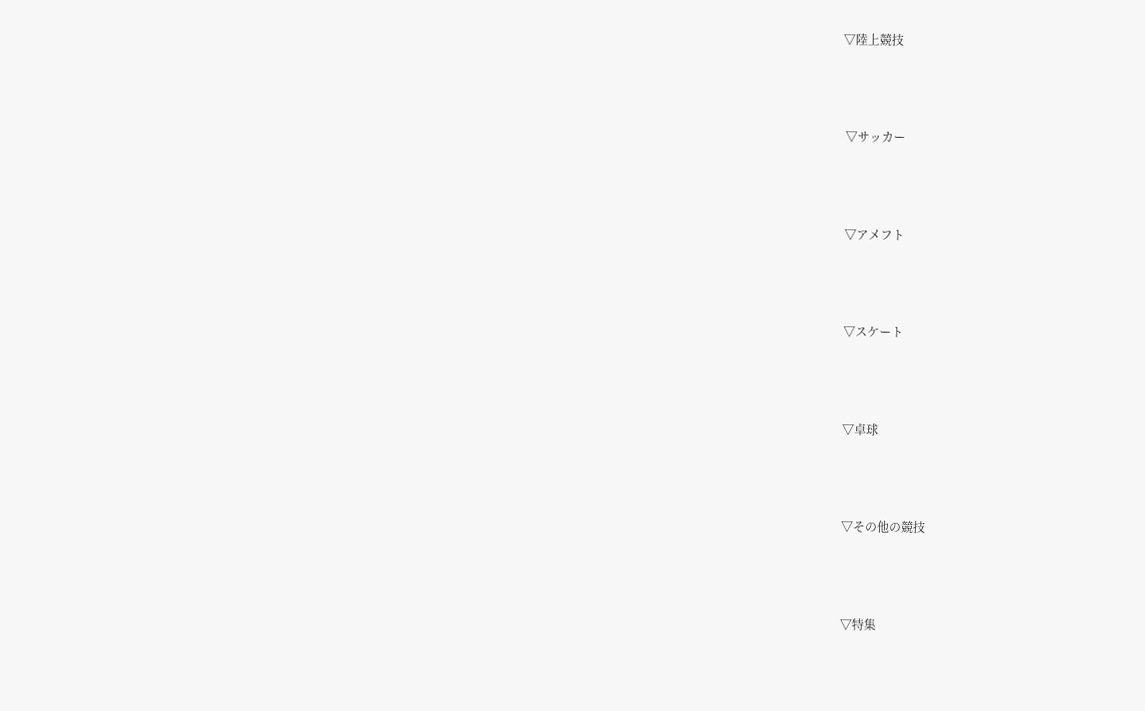▽陸上競技



 ▽サッカー



 ▽アメフト



 ▽スケート



 ▽卓球



 ▽その他の競技



 ▽特集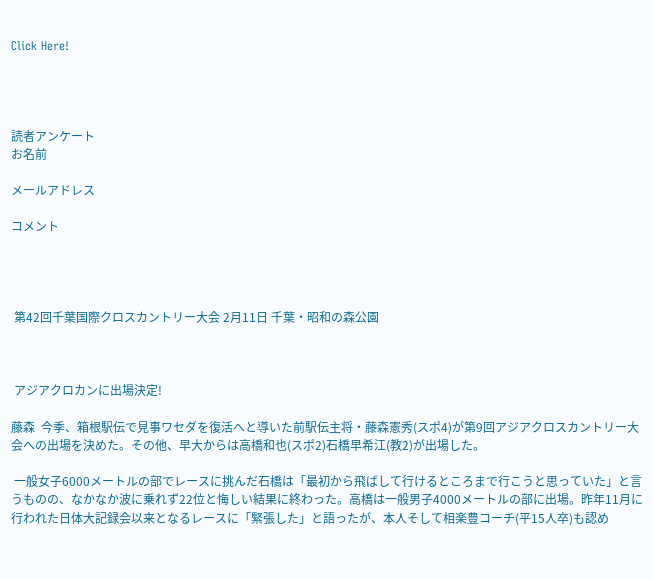Click Here!




読者アンケート
お名前

メールアドレス

コメント




 第42回千葉国際クロスカントリー大会 2月11日 千葉・昭和の森公園



 アジアクロカンに出場決定!

藤森  今季、箱根駅伝で見事ワセダを復活へと導いた前駅伝主将・藤森憲秀(スポ4)が第9回アジアクロスカントリー大会への出場を決めた。その他、早大からは高橋和也(スポ2)石橋早希江(教2)が出場した。

 一般女子6000メートルの部でレースに挑んだ石橋は「最初から飛ばして行けるところまで行こうと思っていた」と言うものの、なかなか波に乗れず22位と悔しい結果に終わった。高橋は一般男子4000メートルの部に出場。昨年11月に行われた日体大記録会以来となるレースに「緊張した」と語ったが、本人そして相楽豊コーチ(平15人卒)も認め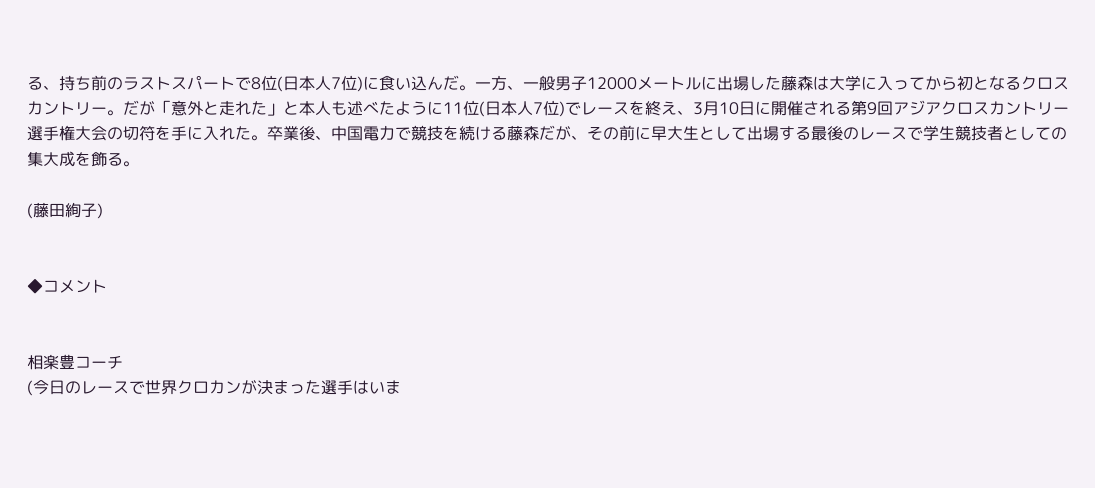る、持ち前のラストスパートで8位(日本人7位)に食い込んだ。一方、一般男子12000メートルに出場した藤森は大学に入ってから初となるクロスカントリー。だが「意外と走れた」と本人も述べたように11位(日本人7位)でレースを終え、3月10日に開催される第9回アジアクロスカントリー選手権大会の切符を手に入れた。卒業後、中国電力で競技を続ける藤森だが、その前に早大生として出場する最後のレースで学生競技者としての集大成を飾る。

(藤田絢子)


◆コメント


相楽豊コーチ
(今日のレースで世界クロカンが決まった選手はいま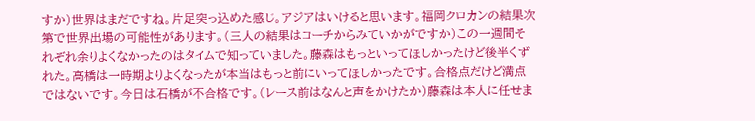すか)世界はまだですね。片足突っ込めた感じ。アジアはいけると思います。福岡クロカンの結果次第で世界出場の可能性があります。(三人の結果はコーチからみていかがですか)この一週間それぞれ余りよくなかったのはタイムで知っていました。藤森はもっといってほしかったけど後半くずれた。高橋は一時期よりよくなったが本当はもっと前にいってほしかったです。合格点だけど満点ではないです。今日は石橋が不合格です。(レース前はなんと声をかけたか)藤森は本人に任せま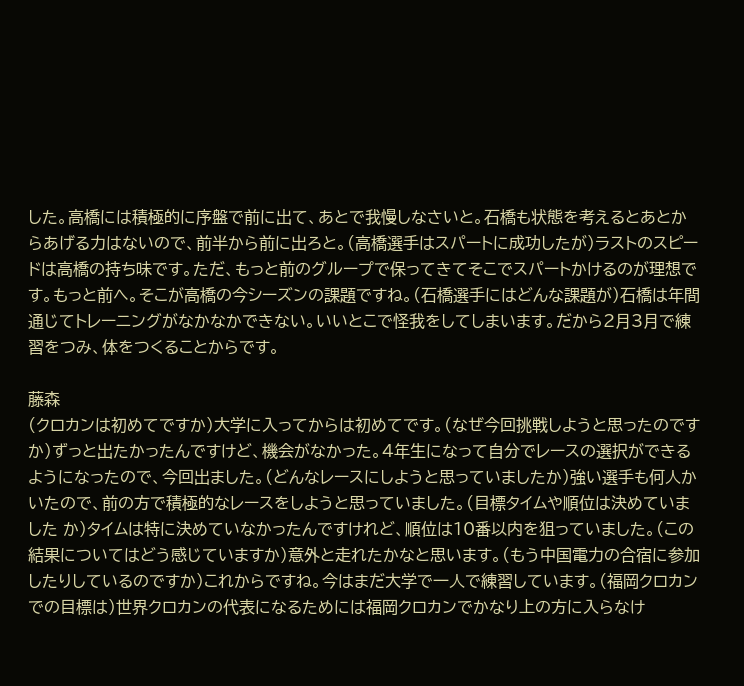した。高橋には積極的に序盤で前に出て、あとで我慢しなさいと。石橋も状態を考えるとあとからあげる力はないので、前半から前に出ろと。(高橋選手はスパートに成功したが)ラストのスピードは高橋の持ち味です。ただ、もっと前のグループで保ってきてそこでスパートかけるのが理想です。もっと前へ。そこが高橋の今シーズンの課題ですね。(石橋選手にはどんな課題が)石橋は年間通じてトレーニングがなかなかできない。いいとこで怪我をしてしまいます。だから2月3月で練習をつみ、体をつくることからです。

藤森
(クロカンは初めてですか)大学に入ってからは初めてです。(なぜ今回挑戦しようと思ったのですか)ずっと出たかったんですけど、機会がなかった。4年生になって自分でレースの選択ができるようになったので、今回出ました。(どんなレースにしようと思っていましたか)強い選手も何人かいたので、前の方で積極的なレースをしようと思っていました。(目標タイムや順位は決めていました か)タイムは特に決めていなかったんですけれど、順位は10番以内を狙っていました。(この結果についてはどう感じていますか)意外と走れたかなと思います。(もう中国電力の合宿に参加したりしているのですか)これからですね。今はまだ大学で一人で練習しています。(福岡クロカンでの目標は)世界クロカンの代表になるためには福岡クロカンでかなり上の方に入らなけ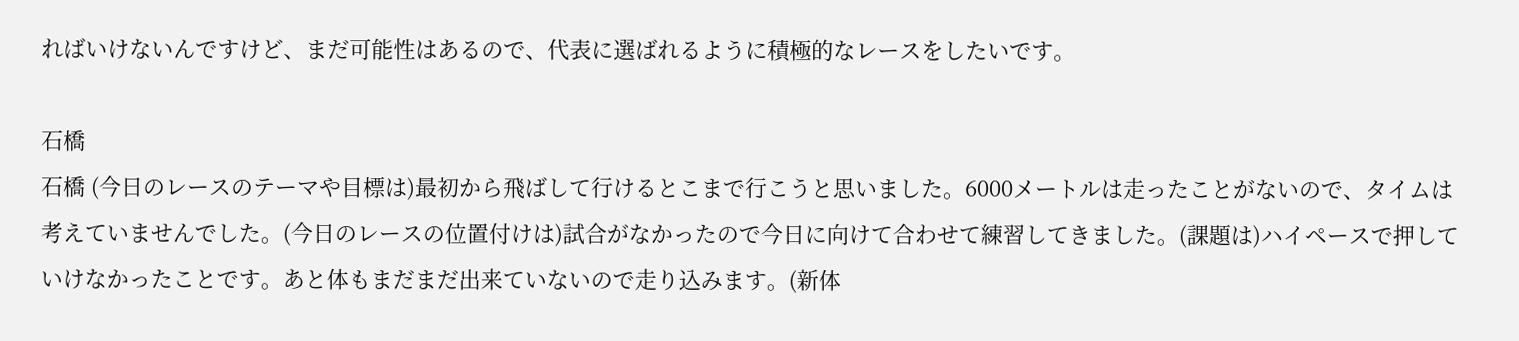ればいけないんですけど、まだ可能性はあるので、代表に選ばれるように積極的なレースをしたいです。

石橋
石橋 (今日のレースのテーマや目標は)最初から飛ばして行けるとこまで行こうと思いました。6000メートルは走ったことがないので、タイムは考えていませんでした。(今日のレースの位置付けは)試合がなかったので今日に向けて合わせて練習してきました。(課題は)ハイペースで押していけなかったことです。あと体もまだまだ出来ていないので走り込みます。(新体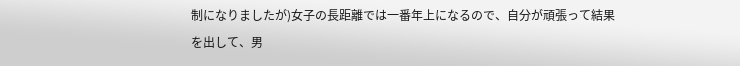制になりましたが)女子の長距離では一番年上になるので、自分が頑張って結果を出して、男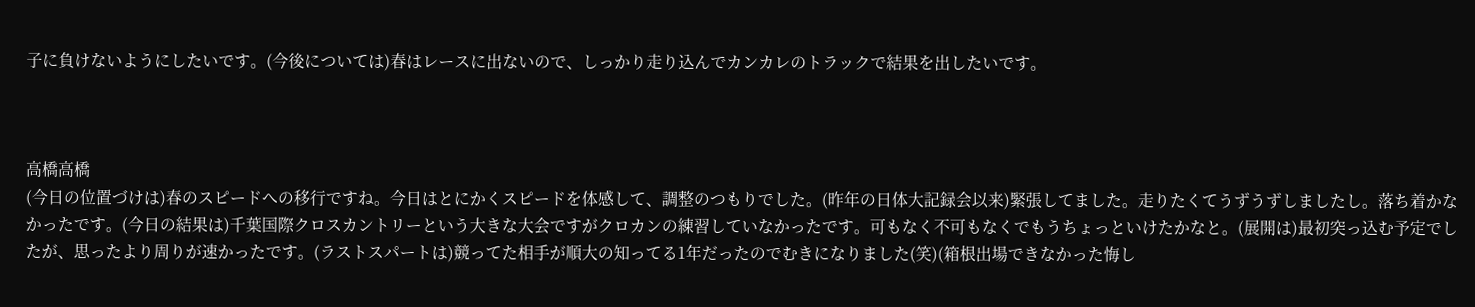子に負けないようにしたいです。(今後については)春はレースに出ないので、しっかり走り込んでカンカレのトラックで結果を出したいです。



高橋高橋
(今日の位置づけは)春のスピードへの移行ですね。今日はとにかくスピードを体感して、調整のつもりでした。(昨年の日体大記録会以来)緊張してました。走りたくてうずうずしましたし。落ち着かなかったです。(今日の結果は)千葉国際クロスカントリーという大きな大会ですがクロカンの練習していなかったです。可もなく不可もなくでもうちょっといけたかなと。(展開は)最初突っ込む予定でしたが、思ったより周りが速かったです。(ラストスパートは)競ってた相手が順大の知ってる1年だったのでむきになりました(笑)(箱根出場できなかった悔し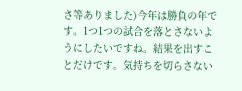さ等ありました)今年は勝負の年です。1つ1つの試合を落とさないようにしたいですね。結果を出すことだけです。気持ちを切らさない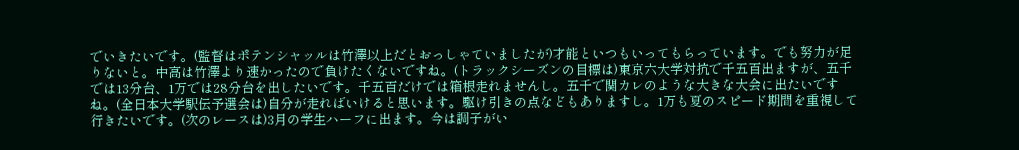でいきたいです。(監督はポテンシャッルは竹澤以上だとおっしゃていましたが)才能といつもいってもらっています。でも努力が足りないと。中高は竹澤より速かったので負けたくないですね。(トラックシーズンの目標は)東京六大学対抗で千五百出ますが、五千では13分台、1万では28分台を出したいです。千五百だけでは箱根走れませんし。五千で関カレのような大きな大会に出たいですね。(全日本大学駅伝予選会は)自分が走ればいけると思います。駆け引きの点などもありますし。1万も夏のスピード期間を重視して行きたいです。(次のレースは)3月の学生ハーフに出ます。今は調子がい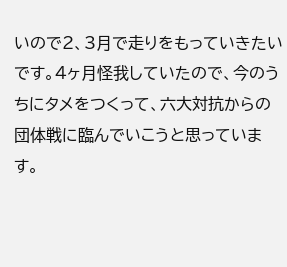いので2、3月で走りをもっていきたいです。4ヶ月怪我していたので、今のうちにタメをつくって、六大対抗からの団体戦に臨んでいこうと思っています。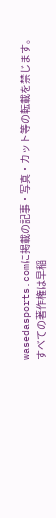wasedasports.comに掲載の記事・写真・カット等の転載を禁じます。
すべての著作権は早稲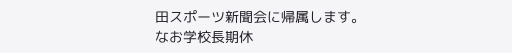田スポーツ新聞会に帰属します。
なお学校長期休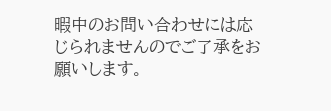暇中のお問い合わせには応じられませんのでご了承をお願いします。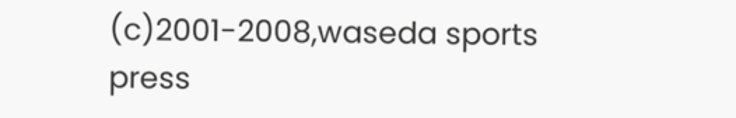(c)2001-2008,waseda sports press